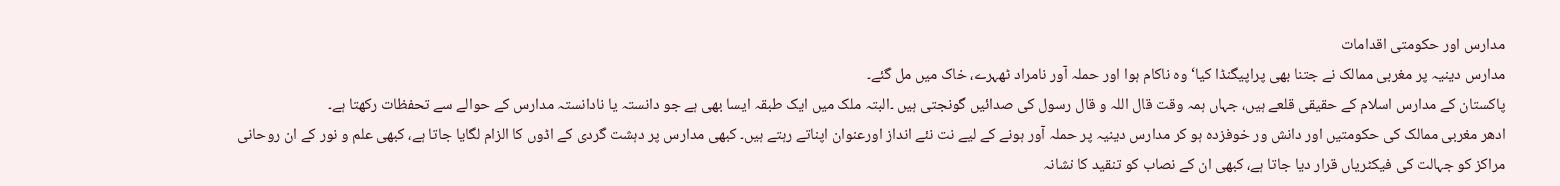مدارس اور حکومتی اقدامات
مدارس دینیہ پر مغربی ممالک نے جتنا بھی پراپیگنڈا کیا‘ وہ ناکام ہوا اور حملہ آور نامراد ٹھہرے، خاک میں مل گئے۔
پاکستان کے مدارس اسلام کے حقیقی قلعے ہیں، جہاں ہمہ وقت قال اللہ و قال رسول کی صدائیں گونجتی ہیں ۔البتہ ملک میں ایک طبقہ ایسا بھی ہے جو دانستہ یا نادانستہ مدارس کے حوالے سے تحفظات رکھتا ہے۔
ادھر مغربی ممالک کی حکومتیں اور دانش ور خوفزدہ ہو کر مدارس دینیہ پر حملہ آور ہونے کے لیے نت نئے انداز اورعنوان اپناتے رہتے ہیں۔ کبھی مدارس پر دہشت گردی کے اڈوں کا الزام لگایا جاتا ہے، کبھی علم و نور کے ان روحانی مراکز کو جہالت کی فیکٹریاں قرار دیا جاتا ہے، کبھی ان کے نصاب کو تنقید کا نشانہ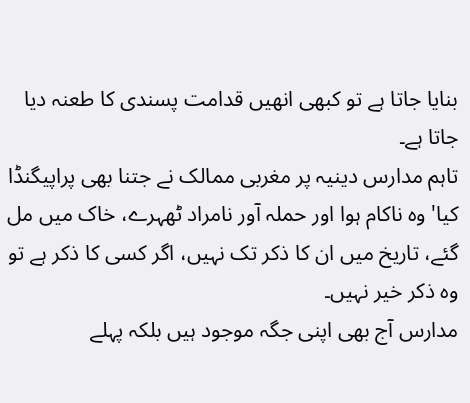بنایا جاتا ہے تو کبھی انھیں قدامت پسندی کا طعنہ دیا جاتا ہے۔
تاہم مدارس دینیہ پر مغربی ممالک نے جتنا بھی پراپیگنڈا کیا' وہ ناکام ہوا اور حملہ آور نامراد ٹھہرے، خاک میں مل گئے، تاریخ میں ان کا ذکر تک نہیں، اگر کسی کا ذکر ہے تو وہ ذکر خیر نہیں۔
مدارس آج بھی اپنی جگہ موجود ہیں بلکہ پہلے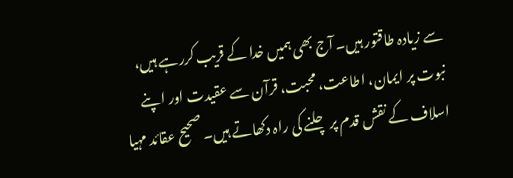سے زیادہ طاقتور ہیں۔ آج بھی ہمیں خدا کے قریب کررہے ہیں، نبوت پر ایمان، اطاعت، محبت، قرآن سے عقیدت اور اپنے اسلاف کے نقش قدم پر چلنے کی راہ دکھاتے ہیں۔ صحیح عقائد مہیا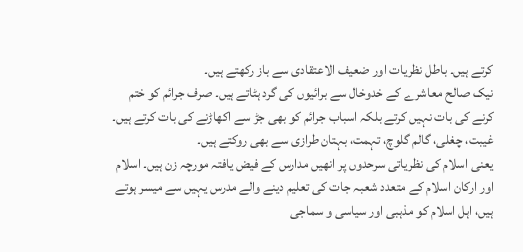کرتے ہیں۔ باطل نظریات اور ضعیف الاعتقادی سے باز رکھتے ہیں۔
نیک صالح معاشرے کے خدوخال سے برائیوں کی گرد ہٹاتے ہیں۔ صرف جرائم کو ختم کرنے کی بات نہیں کرتے بلکہ اسباب جرائم کو بھی جڑ سے اکھاڑنے کی بات کرتے ہیں۔ غیبت، چغلی، گالم گلوچ، تہمت، بہتان طرازی سے بھی روکتے ہیں۔
یعنی اسلام کی نظریاتی سرحدوں پر انھیں مدارس کے فیض یافتہ مورچہ زن ہیں۔ اسلام اور ارکان اسلام کے متعدد شعبہ جات کی تعلیم دینے والے مدرس یہیں سے میسر ہوتے ہیں، اہل اسلام کو مذہبی اور سیاسی و سماجی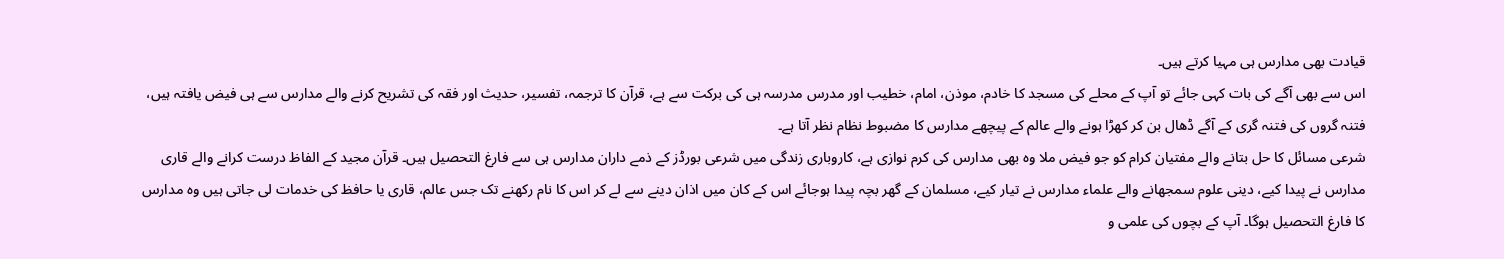قیادت بھی مدارس ہی مہیا کرتے ہیں۔
اس سے بھی آگے کی بات کہی جائے تو آپ کے محلے کی مسجد کا خادم، موذن، امام، خطیب اور مدرس مدرسہ ہی کی برکت سے ہے، قرآن کا ترجمہ، تفسیر، حدیث اور فقہ کی تشریح کرنے والے مدارس سے ہی فیض یافتہ ہیں، فتنہ گروں کی فتنہ گری کے آگے ڈھال بن کر کھڑا ہونے والے عالم کے پیچھے مدارس کا مضبوط نظام نظر آتا ہے۔
شرعی مسائل کا حل بتانے والے مفتیان کرام کو جو فیض ملا وہ بھی مدارس کی کرم نوازی ہے، کاروباری زندگی میں شرعی بورڈز کے ذمے داران مدارس ہی سے فارغ التحصیل ہیں۔ قرآن مجید کے الفاظ درست کرانے والے قاری مدارس نے پیدا کیے، دینی علوم سمجھانے والے علماء مدارس نے تیار کیے، مسلمان کے گھر بچہ پیدا ہوجائے اس کے کان میں اذان دینے سے لے کر اس کا نام رکھنے تک جس عالم، قاری یا حافظ کی خدمات لی جاتی ہیں وہ مدارس کا فارغ التحصیل ہوگا۔ آپ کے بچوں کی علمی و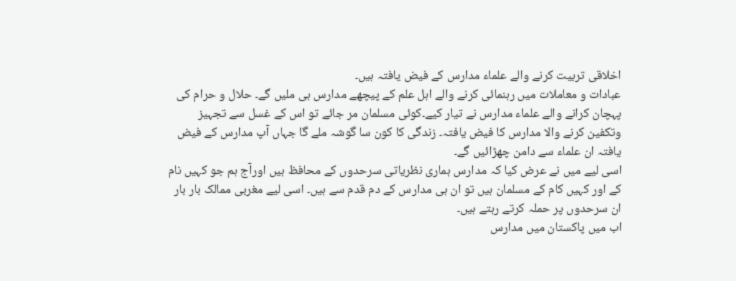اخلاقی تربیت کرنے والے علماء مدارس کے فیض یافتہ ہیں۔
عبادات و معاملات میں رہنمائی کرنے والے اہل علم کے پیچھے مدارس ہی ملیں گے۔ حلال و حرام کی پہچان کرانے والے علماء مدارس نے تیار کیے۔کوئی مسلمان مر جائے تو اس کے غسل سے تجہیز وتکفین کرنے والا مدارس کا فیض یافتہ۔ زندگی کا کون سا گوشہ ملے گا جہاں آپ مدارس کے فیض یافتہ ان علماء سے دامن چھڑائیں گے۔
اسی لیے میں نے عرض کیا کہ مدارس ہماری نظریاتی سرحدوں کے محافظ ہیں اورآج ہم جو کہیں نام کے اور کہیں کام کے مسلمان ہیں تو ان ہی مدارس کے دم قدم سے ہیں۔ اسی لیے مغربی ممالک بار بار ان سرحدوں پر حملہ کرتے رہتے ہیں۔
اب میں پاکستان میں مدارس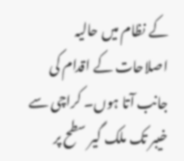کے نظام میں حالیہ اصلاحات کے اقدام کی جانب آتا ہوں۔ کراچی سے خیبر تک ملک گیر سطح پر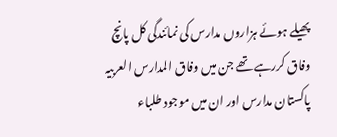پھیلے ہوئے ہزاروں مدارس کی نمائندگی کل پانچ وفاق کررہے تھے جن میں وفاق المدارس العربیہ پاکستان مدارس اور ان میں موجود طلباء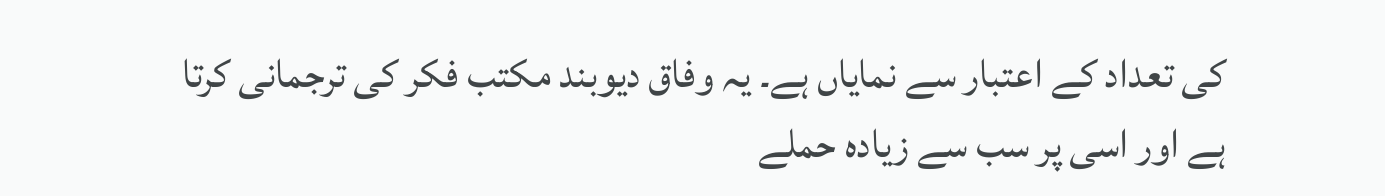کی تعداد کے اعتبار سے نمایاں ہے۔ یہ وفاق دیوبند مکتب فکر کی ترجمانی کرتا ہے اور اسی پر سب سے زیادہ حملے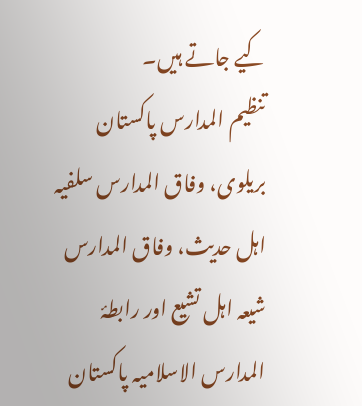کیے جاتے ہیں۔
تنظیم المدارس پاکستان بریلوی، وفاق المدارس سلفیہ اہل حدیث، وفاق المدارس شیعہ اہل تشیع اور رابطۂ المدارس الاسلامیہ پاکستان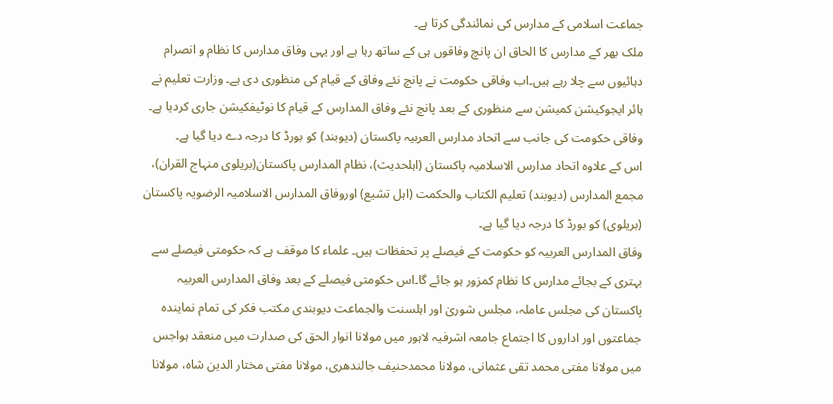جماعت اسلامی کے مدارس کی نمائندگی کرتا ہے۔
ملک بھر کے مدارس کا الحاق ان پانچ وفاقوں ہی کے ساتھ رہا ہے اور یہی وفاق مدارس کا نظام و انصرام دہائیوں سے چلا رہے ہیں۔اب وفاقی حکومت نے پانچ نئے وفاق کے قیام کی منظوری دی ہے۔ وزارت تعلیم نے ہائر ایجوکیشن کمیشن سے منظوری کے بعد پانچ نئے وفاق المدارس کے قیام کا نوٹیفکیشن جاری کردیا ہے۔ وفاقی حکومت کی جانب سے اتحاد مدارس العربیہ پاکستان (دیوبند) کو بورڈ کا درجہ دے دیا گیا ہے۔
اس کے علاوہ اتحاد مدارس الاسلامیہ پاکستان (اہلحدیث)، نظام المدارس پاکستان(بریلوی منہاج القران)، مجمع المدارس (دیوبند) تعلیم الکتاب والحکمت (اہل تشیع) اوروفاق المدارس الاسلامیہ الرضویہ پاکستان (بریلوی) کو بورڈ کا درجہ دیا گیا ہے۔
وفاق المدارس العربیہ کو حکومت کے فیصلے پر تحفظات ہیں۔ علماء کا موقف ہے کہ حکومتی فیصلے سے بہتری کے بجائے مدارس کا نظام کمزور ہو جائے گا۔اس حکومتی فیصلے کے بعد وفاق المدارس العربیہ پاکستان کی مجلس عاملہ، مجلس شوریٰ اور اہلسنت والجماعت دیوبندی مکتب فکر کی تمام نمایندہ جماعتوں اور اداروں کا اجتماع جامعہ اشرفیہ لاہور میں مولانا انوار الحق کی صدارت میں منعقد ہواجس میں مولانا مفتی محمد تقی عثمانی، مولانا محمدحنیف جالندھری، مولانا مفتی مختار الدین شاہ، مولانا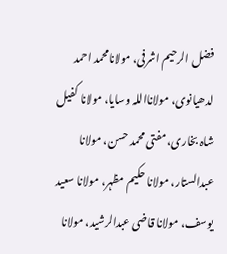فضل الرحیم اشرفی، مولانامحمد احمد لدھیانوی، مولانااللہ وسایا، مولانا کفیل شاہ بخاری، مفتی محمد حسن، مولانا عبدالستار، مولانا حکیم مظہر، مولانا سعید یوسف، مولانا قاضی عبدالرشید، مولانا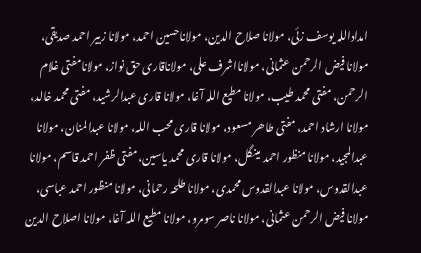امداداللہ یوسف زئی، مولانا صلاح الدین، مولاناحسین احمد، مولانا زبیر احمد صدیقی، مولانا فیض الرحمن عثمانی، مولانااشرف علی، مولاناقاری حق نواز، مولانامفتی غلام الرحمن، مفتی محمد طیب، مولانا مطیع اللہ آغا، مولانا قاری عبدالرشید، مفتی محمد خالد، مولانا ارشاد احمد، مفتی طاھر مسعود، مولانا قاری محب اللہ، مولانا عبدالمنان، مولانا عبدالمجید، مولانا منظور احمد مینگل، مولانا قاری محمد یاسین، مفتی ظفر احمد قاسم، مولانا عبدالقدوس، مولانا عبدالقدوس محمدی، مولانا طلحہ رحمانی، مولانا منظور احمد عباسی، مولانا فیض الرحمن عثمانی، مولانا ناصر سومرو، مولانا مطیع اللہ آغا، مولانا اصلاح الدین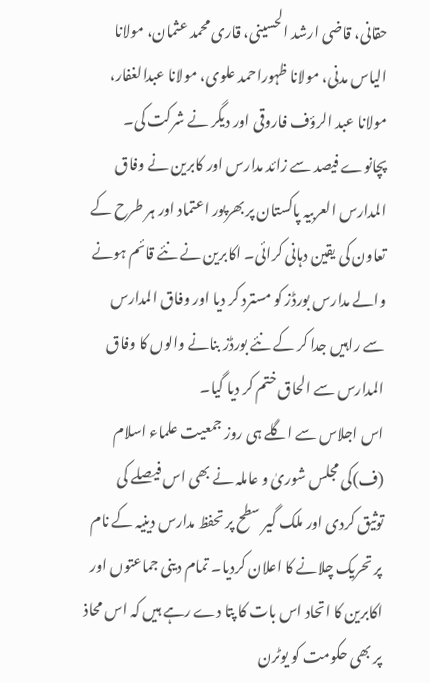حقانی، قاضی ارشد الحسینی، قاری محمد عثمان، مولانا الیاس مدنی، مولانا ظہوراحمد علوی، مولانا عبدالغفار، مولانا عبد الرؤف فاروقی اور دیگر نے شرکت کی۔ پچانوے فیصد سے زائد مدارس اور کابرین نے وفاق المدارس العربیہ پاکستان پر بھرپور اعتماد اور ہر طرح کے تعاون کی یقین دہانی کرائی۔ اکابرین نے نئے قائم ہونے والے مدارس بورڈز کو مسترد کر دیا اور وفاق المدارس سے راہیں جدا کر کے نئے بورڈز بنانے والوں کا وفاق المدارس سے الحاق ختم کر دیا گیا۔
اس اجلاس سے اگلے ہی روز جمعیت علماء اسلام (ف)کی مجلس شوریٰ و عاملہ نے بھی اس فیصلے کی توثیق کردی اور ملک گیر سطح پر تحفظ مدارس دینیہ کے نام پر تحریک چلانے کا اعلان کردیا۔ تمام دینی جماعتوں اور اکابرین کا اتحاد اس بات کا پتا دے رہے ہیں کہ اس محاذ پر بھی حکومت کو یوٹرن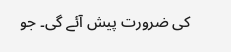کی ضرورت پیش آئے گی۔ جو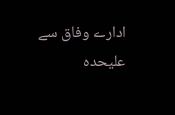ادارے وفاق سے علیحدہ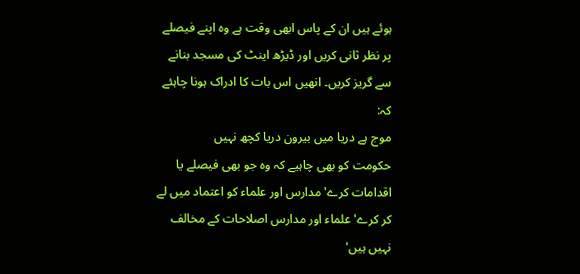ہوئے ہیں ان کے پاس ابھی وقت ہے وہ اپنے فیصلے پر نظر ثانی کریں اور ڈیڑھ اینٹ کی مسجد بنانے سے گریز کریں۔ انھیں اس بات کا ادراک ہونا چاہئے کہ:
موج ہے دریا میں بیرون دریا کچھ نہیں
حکومت کو بھی چاہیے کہ وہ جو بھی فیصلے یا اقدامات کرے' مدارس اور علماء کو اعتماد میں لے کر کرے' علماء اور مدارس اصلاحات کے مخالف نہیں ہیں'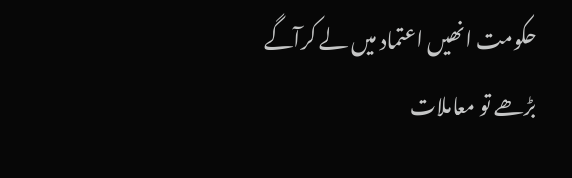حکومت انھیں اعتماد میں لے کرآگے بڑھے تو معاملات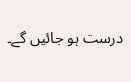درست ہو جائیں گے۔